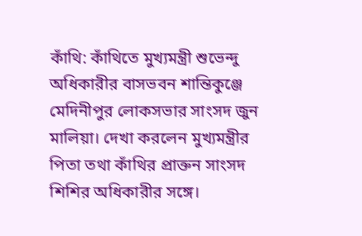কাঁথি: কাঁথিতে মুখ্যমন্ত্রী শুভেন্দু অধিকারীর বাসভবন শান্তিকুঞ্জে মেদিনীপুর লোকসভার সাংসদ জুন মালিয়া। দেখা করলেন মুখ্যমন্ত্রীর পিতা তথা কাঁথির প্রাক্তন সাংসদ শিশির অধিকারীর সঙ্গে।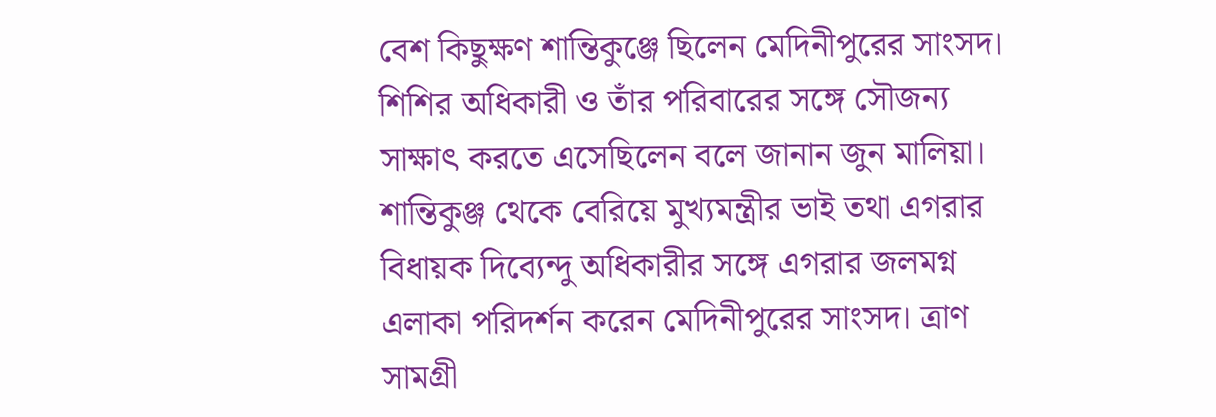বেশ কিছুক্ষণ শান্তিকুঞ্জে ছিলেন মেদিনীপুরের সাংসদ। শিশির অধিকারী ও তাঁর পরিবারের সঙ্গে সৌজন্য সাক্ষাৎ করতে এসেছিলেন বলে জানান জুন মালিয়া। শান্তিকুঞ্জ থেকে বেরিয়ে মুখ্যমন্ত্রীর ভাই তথা এগরার বিধায়ক দিব্যেন্দু অধিকারীর সঙ্গে এগরার জলমগ্ন এলাকা পরিদর্শন করেন মেদিনীপুরের সাংসদ। ত্রাণ সামগ্রী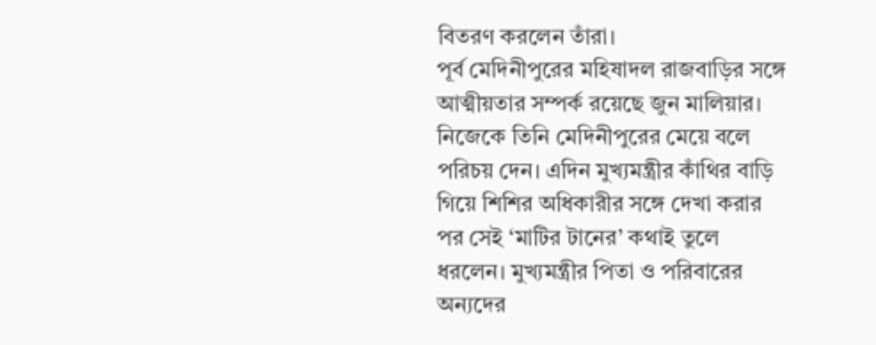বিতরণ করলেন তাঁরা।
পূর্ব মেদিনীপুরের মহিষাদল রাজবাড়ির সঙ্গে আত্মীয়তার সম্পর্ক রয়েছে জুন মালিয়ার। নিজেকে তিনি মেদিনীপুরের মেয়ে বলে পরিচয় দেন। এদিন মুখ্যমন্ত্রীর কাঁথির বাড়ি গিয়ে শিশির অধিকারীর সঙ্গে দেখা করার পর সেই ‘মাটির টানের’ কথাই তুলে ধরলেন। মুখ্যমন্ত্রীর পিতা ও পরিবারের অন্যদের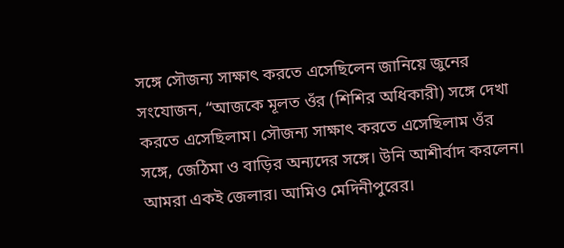সঙ্গে সৌজন্য সাক্ষাৎ করতে এসেছিলেন জানিয়ে জুনের সংযোজন, “আজকে মূলত ওঁর (শিশির অধিকারী) সঙ্গে দেখা করতে এসেছিলাম। সৌজন্য সাক্ষাৎ করতে এসেছিলাম ওঁর সঙ্গে, জেঠিমা ও বাড়ির অন্যদের সঙ্গে। উনি আশীর্বাদ করলেন। আমরা একই জেলার। আমিও মেদিনীপুরের।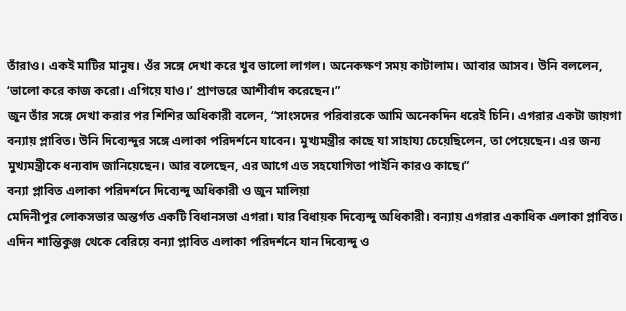তাঁরাও। একই মাটির মানুষ। ওঁর সঙ্গে দেখা করে খুব ভালো লাগল। অনেকক্ষণ সময় কাটালাম। আবার আসব। উনি বললেন, ‘ভালো করে কাজ করো। এগিয়ে যাও।’ প্রাণভরে আশীর্বাদ করেছেন।”
জুন তাঁর সঙ্গে দেখা করার পর শিশির অধিকারী বলেন, “সাংসদের পরিবারকে আমি অনেকদিন ধরেই চিনি। এগরার একটা জায়গা বন্যায় প্লাবিত। উনি দিব্যেন্দুর সঙ্গে এলাকা পরিদর্শনে যাবেন। মুখ্যমন্ত্রীর কাছে যা সাহায্য চেয়েছিলেন, তা পেয়েছেন। এর জন্য মুখ্যমন্ত্রীকে ধন্যবাদ জানিয়েছেন। আর বলেছেন, এর আগে এত সহযোগিতা পাইনি কারও কাছে।”
বন্যা প্লাবিত এলাকা পরিদর্শনে দিব্যেন্দু অধিকারী ও জুন মালিয়া
মেদিনীপুর লোকসভার অন্তর্গত একটি বিধানসভা এগরা। যার বিধায়ক দিব্যেন্দু অধিকারী। বন্যায় এগরার একাধিক এলাকা প্লাবিত। এদিন শান্তিকুঞ্জ থেকে বেরিয়ে বন্যা প্লাবিত এলাকা পরিদর্শনে যান দিব্যেন্দু ও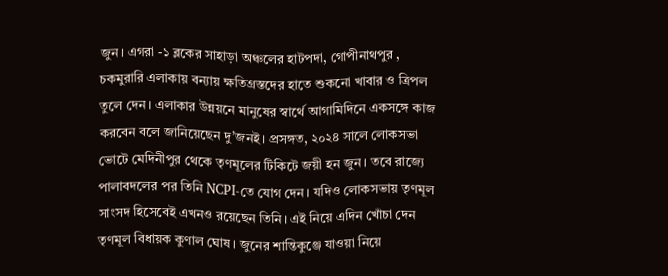জুন। এগরা -১ ব্লকের সাহাড়া অঞ্চলের হাটপদা, গোপীনাথপুর , চকমুরারি এলাকায় বন্যায় ক্ষতিগ্রস্তদের হাতে শুকনো খাবার ও ত্রিপল তুলে দেন। এলাকার উন্নয়নে মানুষের স্বার্থে আগামিদিনে একসঙ্গে কাজ করবেন বলে জানিয়েছেন দু’জনই। প্রসঙ্গত, ২০২৪ সালে লোকসভা ভোটে মেদিনীপুর থেকে তৃণমূলের টিকিটে জয়ী হন জুন। তবে রাজ্যে পালাবদলের পর তিনি NCPI-তে যোগ দেন। যদিও লোকসভায় তৃণমূল সাংসদ হিসেবেই এখনও রয়েছেন তিনি। এই নিয়ে এদিন খোঁচা দেন তৃণমূল বিধায়ক কুণাল ঘোষ। জুনের শান্তিকুঞ্জে যাওয়া নিয়ে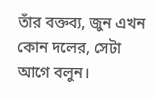তাঁর বক্তব্য, জুন এখন কোন দলের, সেটা আগে বলুন।